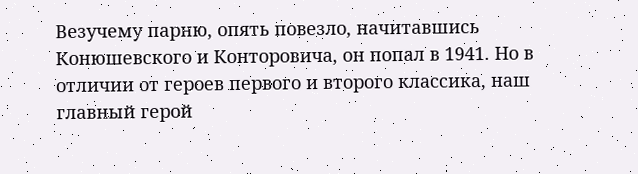Везучему парню, опять повезло, начитавшись Конюшевского и Конторовича, он попал в 1941. Но в отличии от героев первого и второго классика, наш главный герой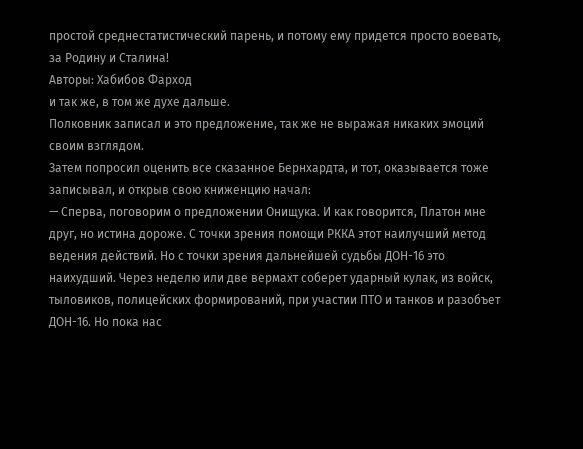простой среднестатистический парень, и потому ему придется просто воевать, за Родину и Сталина!
Авторы: Хабибов Фарход
и так же, в том же духе дальше.
Полковник записал и это предложение, так же не выражая никаких эмоций своим взглядом.
Затем попросил оценить все сказанное Бернхардта, и тот, оказывается тоже записывал, и открыв свою книженцию начал:
— Сперва, поговорим о предложении Онищука. И как говорится, Платон мне друг, но истина дороже. С точки зрения помощи РККА этот наилучший метод ведения действий. Но с точки зрения дальнейшей судьбы ДОН-16 это наихудший. Через неделю или две вермахт соберет ударный кулак, из войск, тыловиков, полицейских формирований, при участии ПТО и танков и разобъет ДОН-16. Но пока нас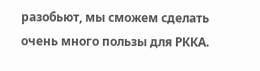разобьют, мы сможем сделать очень много пользы для РККА.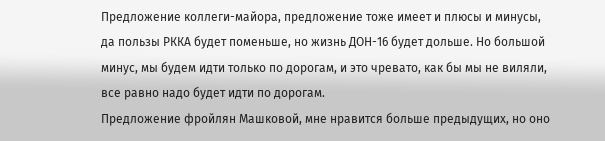Предложение коллеги-майора, предложение тоже имеет и плюсы и минусы, да пользы РККА будет поменьше, но жизнь ДОН-16 будет дольше. Но большой минус, мы будем идти только по дорогам, и это чревато, как бы мы не виляли, все равно надо будет идти по дорогам.
Предложение фройлян Машковой, мне нравится больше предыдущих, но оно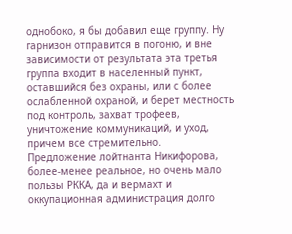однобоко, я бы добавил еще группу. Ну гарнизон отправится в погоню, и вне зависимости от результата эта третья группа входит в населенный пункт, оставшийся без охраны, или с более ослабленной охраной, и берет местность под контроль, захват трофеев, уничтожение коммуникаций, и уход, причем все стремительно.
Предложение лойтнанта Никифорова, более-менее реальное, но очень мало пользы РККА, да и вермахт и оккупационная администрация долго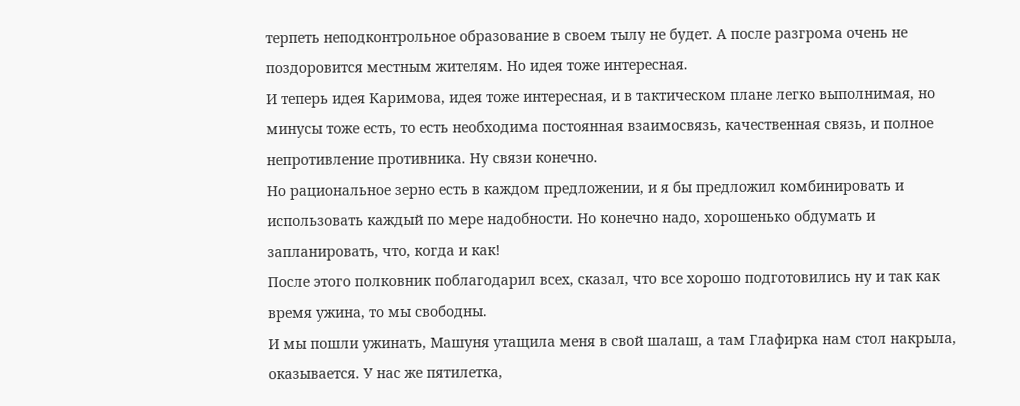терпеть неподконтрольное образование в своем тылу не будет. А после разгрома очень не поздоровится местным жителям. Но идея тоже интересная.
И теперь идея Каримова, идея тоже интересная, и в тактическом плане легко выполнимая, но минусы тоже есть, то есть необходима постоянная взаимосвязь, качественная связь, и полное непротивление противника. Ну связи конечно.
Но рациональное зерно есть в каждом предложении, и я бы предложил комбинировать и использовать каждый по мере надобности. Но конечно надо, хорошенько обдумать и запланировать, что, когда и как!
После этого полковник поблагодарил всех, сказал, что все хорошо подготовились ну и так как время ужина, то мы свободны.
И мы пошли ужинать, Машуня утащила меня в свой шалаш, а там Глафирка нам стол накрыла, оказывается. У нас же пятилетка,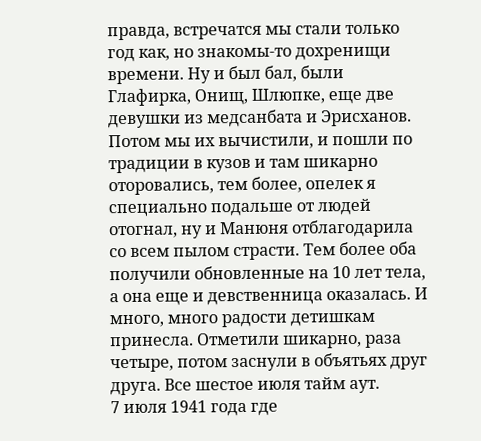правда, встречатся мы стали только год как, но знакомы-то дохренищи времени. Ну и был бал, были Глафирка, Онищ, Шлюпке, еще две девушки из медсанбата и Эрисханов. Потом мы их вычистили, и пошли по традиции в кузов и там шикарно оторовались, тем более, опелек я специально подальше от людей отогнал, ну и Манюня отблагодарила со всем пылом страсти. Тем более оба получили обновленные на 10 лет тела, а она еще и девственница оказалась. И много, много радости детишкам принесла. Отметили шикарно, раза четыре, потом заснули в объятьях друг друга. Все шестое июля тайм аут.
7 июля 1941 года где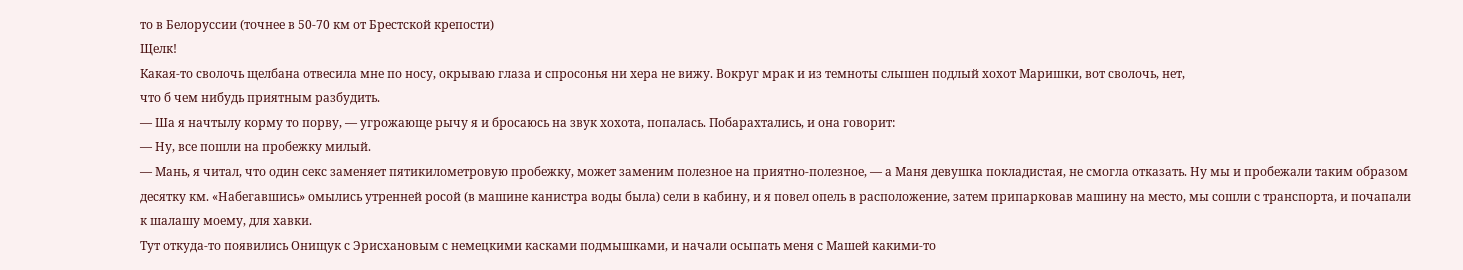то в Белоруссии (точнее в 50-70 км от Брестской крепости)
Щелк!
Какая-то сволочь щелбана отвесила мне по носу, окрываю глаза и спросонья ни хера не вижу. Вокруг мрак и из темноты слышен подлый хохот Маришки, вот сволочь, нет,
что б чем нибудь приятным разбудить.
— Ша я начтылу корму то порву, — угрожающе рычу я и бросаюсь на звук хохота, попалась. Побарахтались, и она говорит:
— Ну, все пошли на пробежку милый.
— Мань, я читал, что один секс заменяет пятикилометровую пробежку, может заменим полезное на приятно-полезное, — а Маня девушка покладистая, не смогла отказать. Ну мы и пробежали таким образом десятку км. «Набегавшись» омылись утренней росой (в машине канистра воды была) сели в кабину, и я повел опель в расположение, затем припарковав машину на место, мы сошли с транспорта, и почапали к шалашу моему, для хавки.
Тут откуда-то появились Онищук с Эрисхановым с немецкими касками подмышками, и начали осыпать меня с Машей какими-то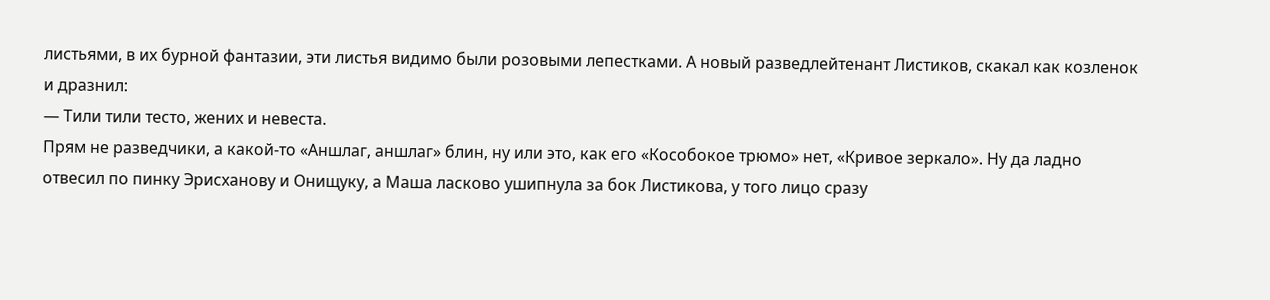листьями, в их бурной фантазии, эти листья видимо были розовыми лепестками. А новый разведлейтенант Листиков, скакал как козленок и дразнил:
— Тили тили тесто, жених и невеста.
Прям не разведчики, а какой-то «Аншлаг, аншлаг» блин, ну или это, как его «Кособокое трюмо» нет, «Кривое зеркало». Ну да ладно отвесил по пинку Эрисханову и Онищуку, а Маша ласково ушипнула за бок Листикова, у того лицо сразу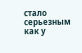стало серьезным как у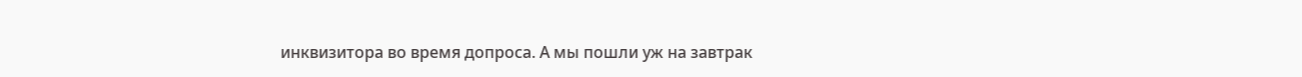инквизитора во время допроса. А мы пошли уж на завтрак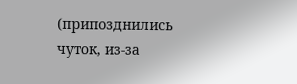(припозднились чуток, из-за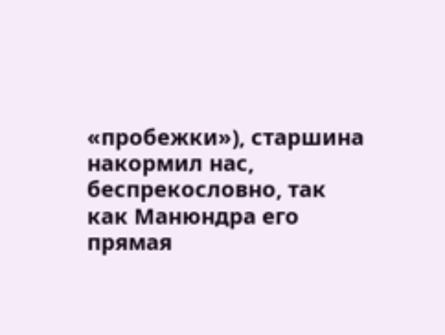«пробежки»), старшина накормил нас, беспрекословно, так как Манюндра его прямая